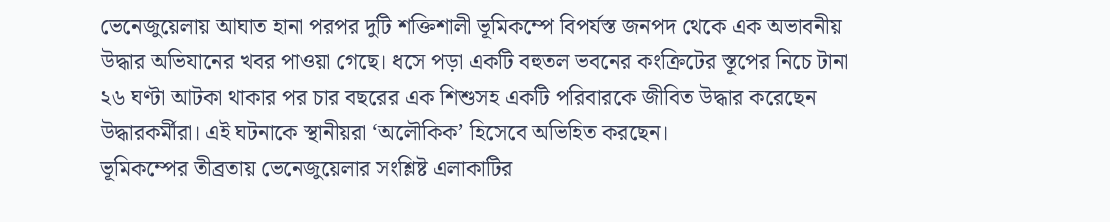ভেনেজুয়েলায় আঘাত হানা পরপর দুটি শক্তিশালী ভূমিকম্পে বিপর্যস্ত জনপদ থেকে এক অভাবনীয় উদ্ধার অভিযানের খবর পাওয়া গেছে। ধসে পড়া একটি বহুতল ভবনের কংক্রিটের স্তূপের নিচে টানা ২৬ ঘণ্টা আটকা থাকার পর চার বছরের এক শিশুসহ একটি পরিবারকে জীবিত উদ্ধার করেছেন উদ্ধারকর্মীরা। এই ঘটনাকে স্থানীয়রা ‘অলৌকিক’ হিসেবে অভিহিত করছেন।
ভূমিকম্পের তীব্রতায় ভেনেজুয়েলার সংশ্লিষ্ট এলাকাটির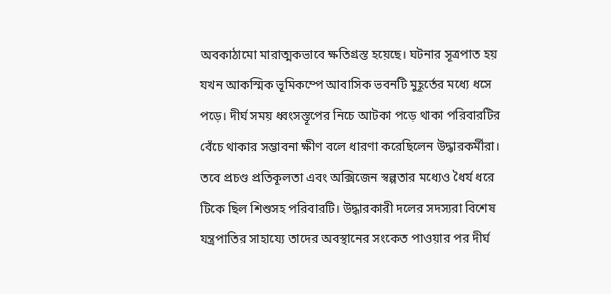অবকাঠামো মারাত্মকভাবে ক্ষতিগ্রস্ত হয়েছে। ঘটনার সূত্রপাত হয় যখন আকস্মিক ভূমিকম্পে আবাসিক ভবনটি মুহূর্তের মধ্যে ধসে পড়ে। দীর্ঘ সময় ধ্বংসস্তূপের নিচে আটকা পড়ে থাকা পরিবারটির বেঁচে থাকার সম্ভাবনা ক্ষীণ বলে ধারণা করেছিলেন উদ্ধারকর্মীরা। তবে প্রচণ্ড প্রতিকূলতা এবং অক্সিজেন স্বল্পতার মধ্যেও ধৈর্য ধরে টিকে ছিল শিশুসহ পরিবারটি। উদ্ধারকারী দলের সদস্যরা বিশেষ যন্ত্রপাতির সাহায্যে তাদের অবস্থানের সংকেত পাওয়ার পর দীর্ঘ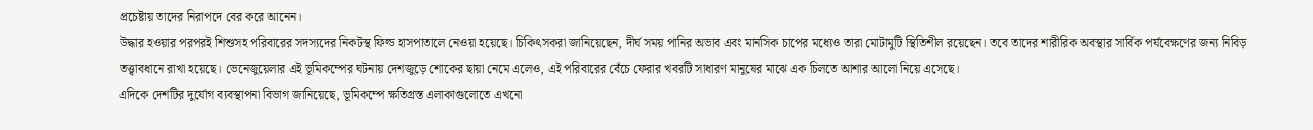প্রচেষ্টায় তাদের নিরাপদে বের করে আনেন।
উদ্ধার হওয়ার পরপরই শিশুসহ পরিবারের সদস্যদের নিকটস্থ ফিল্ড হাসপাতালে নেওয়া হয়েছে। চিকিৎসকরা জানিয়েছেন, দীর্ঘ সময় পানির অভাব এবং মানসিক চাপের মধ্যেও তারা মোটামুটি স্থিতিশীল রয়েছেন। তবে তাদের শারীরিক অবস্থার সার্বিক পর্যবেক্ষণের জন্য নিবিড় তত্ত্বাবধানে রাখা হয়েছে। ভেনেজুয়েলার এই ভূমিকম্পের ঘটনায় দেশজুড়ে শোকের ছায়া নেমে এলেও, এই পরিবারের বেঁচে ফেরার খবরটি সাধারণ মানুষের মাঝে এক চিলতে আশার আলো নিয়ে এসেছে।
এদিকে দেশটির দুর্যোগ ব্যবস্থাপনা বিভাগ জানিয়েছে, ভূমিকম্পে ক্ষতিগ্রস্ত এলাকাগুলোতে এখনো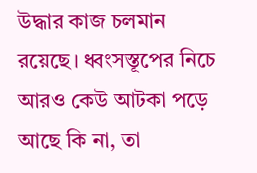উদ্ধার কাজ চলমান রয়েছে। ধ্বংসস্তূপের নিচে আরও কেউ আটকা পড়ে আছে কি না, তা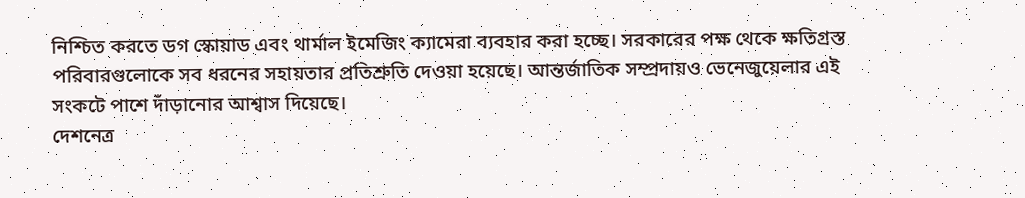নিশ্চিত করতে ডগ স্কোয়াড এবং থার্মাল ইমেজিং ক্যামেরা ব্যবহার করা হচ্ছে। সরকারের পক্ষ থেকে ক্ষতিগ্রস্ত পরিবারগুলোকে সব ধরনের সহায়তার প্রতিশ্রুতি দেওয়া হয়েছে। আন্তর্জাতিক সম্প্রদায়ও ভেনেজুয়েলার এই সংকটে পাশে দাঁড়ানোর আশ্বাস দিয়েছে।
দেশনেত্র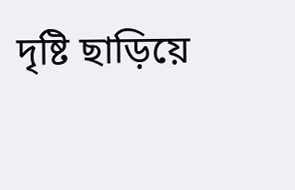দৃষ্টি ছাড়িয়ে